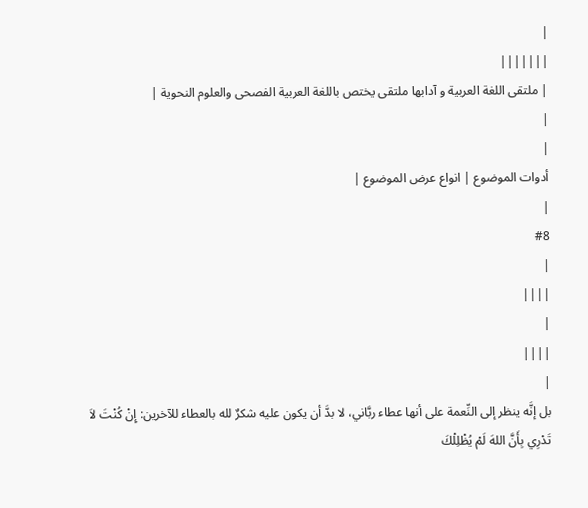|
|||||||
| ملتقى اللغة العربية و آدابها ملتقى يختص باللغة العربية الفصحى والعلوم النحوية |
|
|
أدوات الموضوع | انواع عرض الموضوع |
|
#8
|
||||
|
||||
|
بل إنَّه ينظر إلى النِّعمة على أنها عطاء ربَّاني، لا بدَّ أن يكون عليه شكرٌ لله بالعطاء للآخرين: إِنْ كُنْتَ لاَ تَدْرِي بِأَنَّ اللهَ لَمْ يُظْلِلْكَ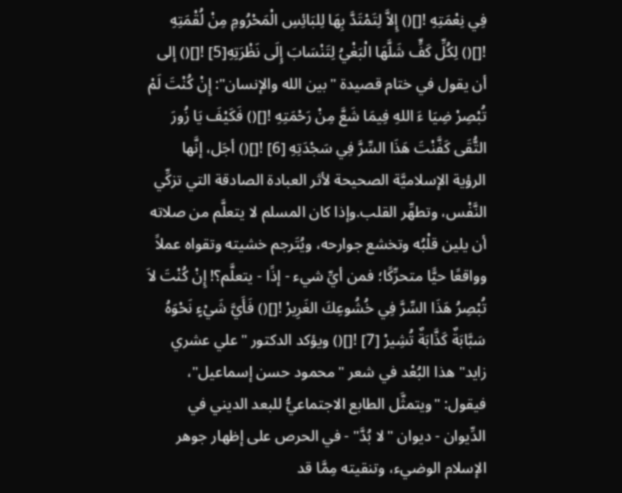فِي نِعْمَتِهِ ![]() إِلاَّ لِتَمْتَدَّ بِهَا لِلبَائِسِ الْمَحْرُومِ مِنْ لُقْمَتِهِ ![]() لِكُلِّ كَفٍّ شَلَّهَا الْبَغْيُ لِتَنْسَابَ إِلَى نَظْرَتِهِ[5] ![]() إلى أن يقول في ختام قصيدة "بين الله والإنسان": إِنْ كُنْتَ لَمْ تُبْصِرْ ضِيَا ءَ اللهِ فِيمَا شَعَّ مِنْ رَحْمَتِهِ ![]() فَكَيْفَ يَا زُورَ التُّقَى كَفَّنْتَ هَذَا السِّرَّ فِي سَجْدَتِهِ [6] ![]() أجَل، إنَّها الرؤية الإسلاميَّة الصحيحة لأثر العبادة الصادقة التي تزكِّي النَّفْس، وتطهِّر القلب.وإذا كان المسلم لا يتعلَّم من صلاته أن يلين قلْبُه وتخشع جوارحه، ويُتَرجم خشيته وتقواه عملاً وواقعًا حيًّا متحرِّكًا؛ فمن أيِّ شيء - إذًا - يتعلَّم؟! إِنْ كُنْتَ لاَ تُبْصِرُ هَذَا السِّرَّ فِي خُشُوعِكَ الغَرِيرْ ![]() فَأَيَّ شَيْءٍ نَحْوَهُ سَبَّابَةٌ كَذَّابَةٌ تُشِيرْ [7] ![]() ويؤكد الدكتور "علي عشري زايد" هذا البُعْد في شعر "محمود حسن إسماعيل"، فيقول: "ويتمثَّل الطابع الاجتماعيُّ للبعد الديني في الدِّيوان - ديوان "لا بُدَّ" - في الحرص على إظهار جوهر الإسلام الوضيء، وتنقيته مِمَّا قد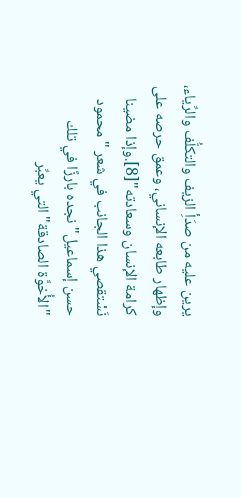يرين عليه من صدَأِ الزيف والتكلُّف والرِّياء، وإظهار طابعه الإنساني، وعمق حرصه على كرامة الإنسان وسعادته"[8].وإذا مضينا نَسْتقصي هذا الجانب في شعر "محمود حسن إسماعيل" نجده بارزًا في تلك "الأُخوَّة الصادقة" التي يعبِّر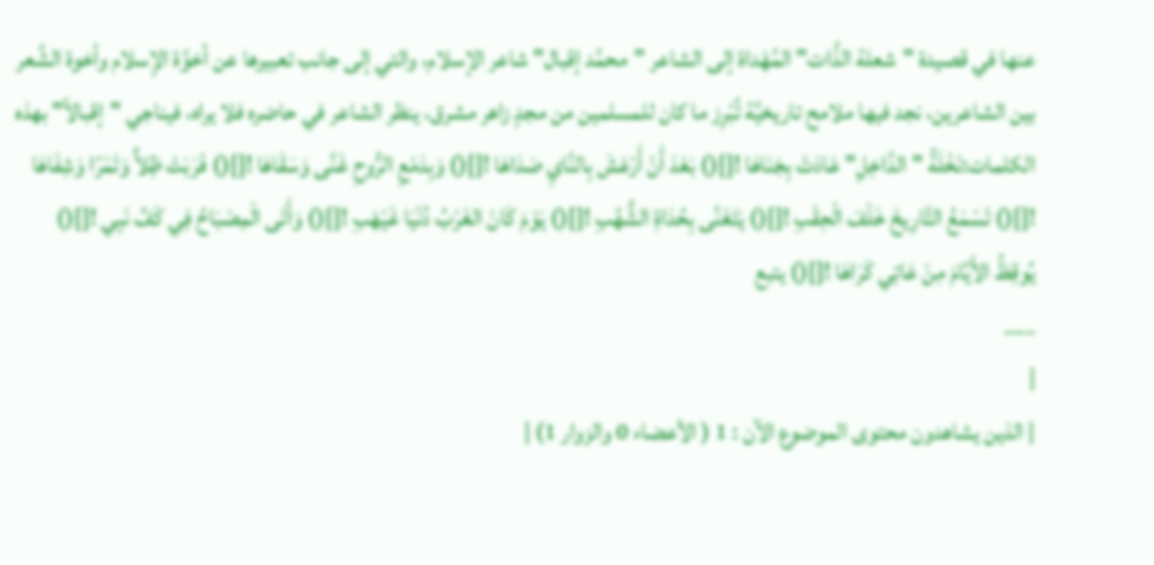عنها في قصيدة "شعلة الذَّات" المُهْداة إلى الشاعر "محمَّد إقبال" شاعر الإسلام، والتي إلى جانب تعبيرها عن أخوَّة الإسلام وأخوة الشِّعر بين الشاعرين، نجد فيها ملامح تاريخيَّة تُبْرِز ما كان للمسلمين من مجدٍ زاهر مشرق، ينظر الشاعر في حاضره فلا يراه، فيناجي "إقبالاً" بهذه الكلمات:نَخْلَةُ "الدَّاخِلِ" عَادَتْ بِجَنَاهَا ![]() بَعْدَ أَنْ أَرْعَشَ بِالنَّايِ صَدَاهَا ![]() وَبِدَمْعِ الرُّوحِ غَنَّى وَسَقَاهَا ![]() فَرَبَتْ ظِلاًّ وَتَمْرًا وَشِفَاهَا ![]() تَسْمَعُ التَّارِيخَ خَلْفَ الْحِقَبِ ![]() يَتَغَنَّى بِحُدَاةِ الشُّهُبِ ![]() يَوْمَ كَانَ الغَرْبُ دُنْيَا غَيْهَبِ ![]() وَأَتَى الْمِصْبَاحُ فِي كَفِّ نَبِي ![]() يُوقِظُ الأَيَّامَ مِنْ عَاتِي كَرَاهَا ![]() يتبع
___
|
| الذين يشاهدون محتوى الموضوع الآن : 1 ( الأعضاء 0 والزوار 1) |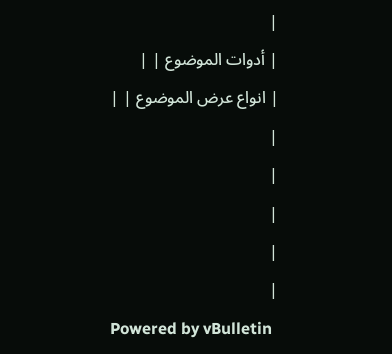|
| أدوات الموضوع | |
| انواع عرض الموضوع | |
|
|
|
|
|
Powered by vBulletin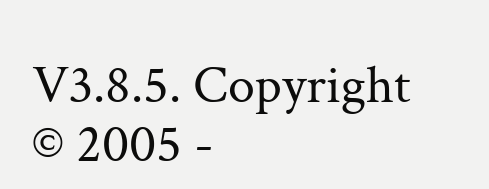V3.8.5. Copyright © 2005 -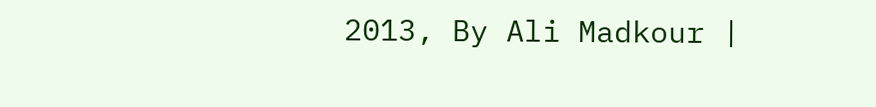2013, By Ali Madkour |